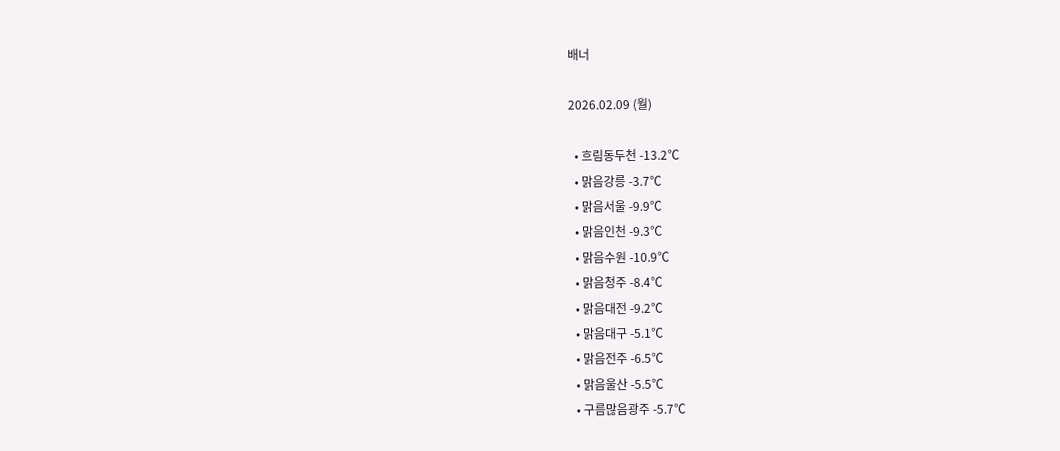배너

2026.02.09 (월)

  • 흐림동두천 -13.2℃
  • 맑음강릉 -3.7℃
  • 맑음서울 -9.9℃
  • 맑음인천 -9.3℃
  • 맑음수원 -10.9℃
  • 맑음청주 -8.4℃
  • 맑음대전 -9.2℃
  • 맑음대구 -5.1℃
  • 맑음전주 -6.5℃
  • 맑음울산 -5.5℃
  • 구름많음광주 -5.7℃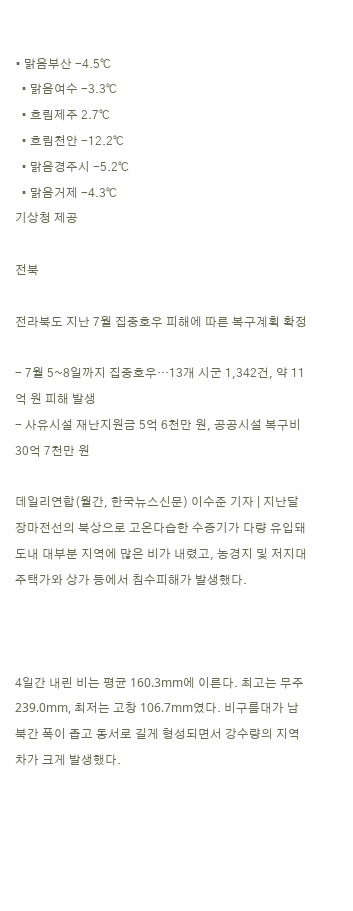• 맑음부산 -4.5℃
  • 맑음여수 -3.3℃
  • 흐림제주 2.7℃
  • 흐림천안 -12.2℃
  • 맑음경주시 -5.2℃
  • 맑음거제 -4.3℃
기상청 제공

전북

전라북도 지난 7월 집중호우 피해에 따른 복구계획 확정

- 7월 5~8일까지 집중호우…13개 시군 1,342건, 약 11억 원 피해 발생
- 사유시설 재난지원금 5억 6천만 원, 공공시설 복구비 30억 7천만 원

데일리연합(월간, 한국뉴스신문) 이수준 기자 | 지난달 장마전선의 북상으로 고온다습한 수증기가 다량 유입돼 도내 대부분 지역에 많은 비가 내렸고, 농경지 및 저지대 주택가와 상가 등에서 침수피해가 발생했다.



4일간 내린 비는 평균 160.3mm에 이른다. 최고는 무주 239.0mm, 최저는 고창 106.7mm였다. 비구름대가 남북간 폭이 좁고 동서로 길게 형성되면서 강수량의 지역차가 크게 발생했다.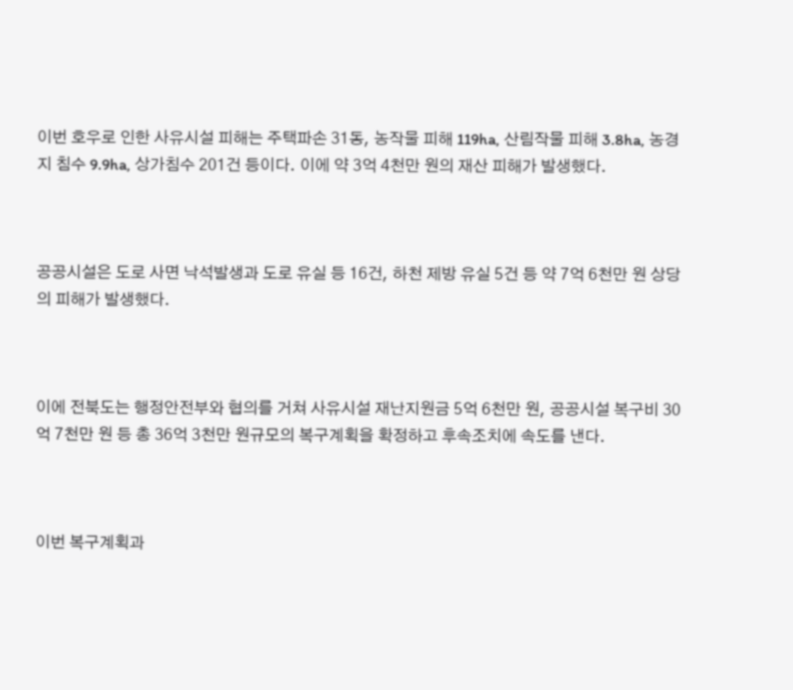이번 호우로 인한 사유시설 피해는 주택파손 31동, 농작물 피해 119ha, 산림작물 피해 3.8ha, 농경지 침수 9.9ha, 상가침수 201건 등이다. 이에 약 3억 4천만 원의 재산 피해가 발생했다.



공공시설은 도로 사면 낙석발생과 도로 유실 등 16건, 하천 제방 유실 5건 등 약 7억 6천만 원 상당의 피해가 발생했다.



이에 전북도는 행정안전부와 협의를 거쳐 사유시설 재난지원금 5억 6천만 원, 공공시설 복구비 30억 7천만 원 등 총 36억 3천만 원규모의 복구계획을 확정하고 후속조치에 속도를 낸다.



이번 복구계획과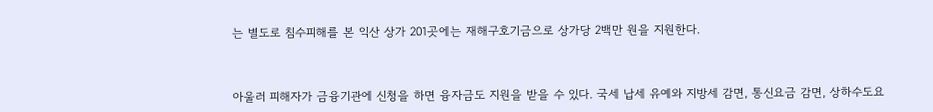는 별도로 침수피해를 본 익산 상가 201곳에는 재해구호기금으로 상가당 2백만 원을 지원한다.



아울러 피해자가 금융기관에 신청을 하면 융자금도 지원을 받을 수 있다. 국세 납세 유예와 지방세 감면, 통신요금 감면, 상하수도요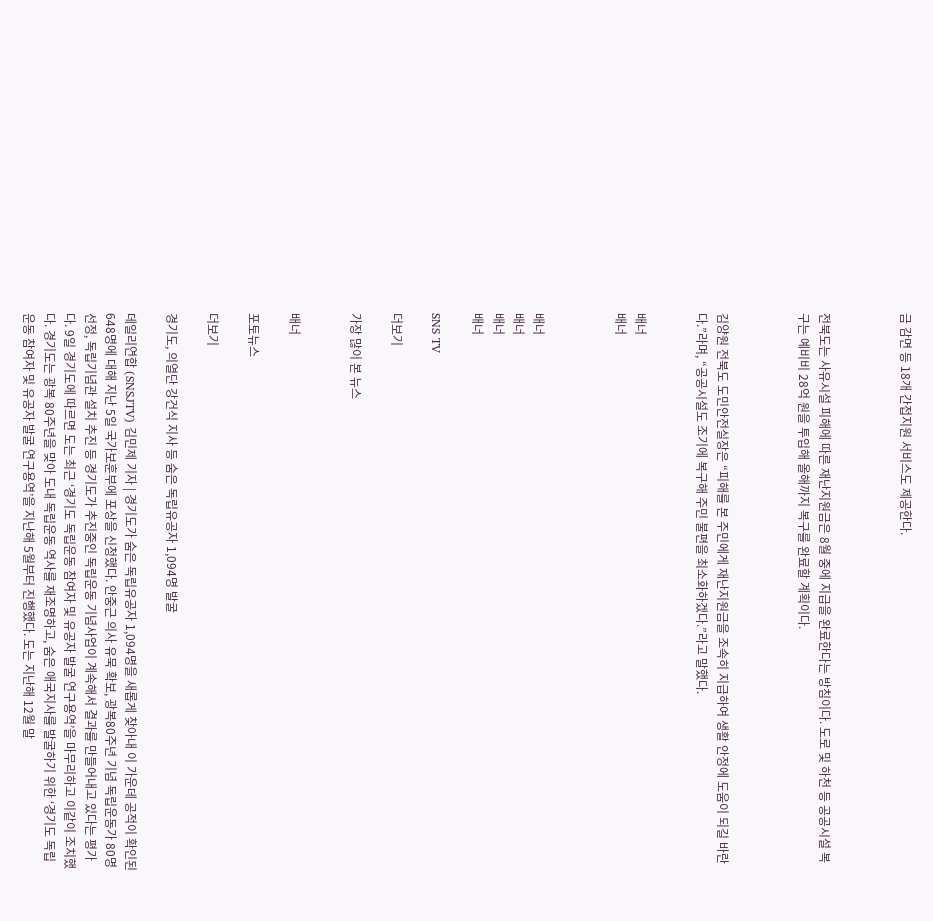금 감면 등 18개 간접지원 서비스도 제공한다.



전북도는 사유시설 피해에 따른 재난지원금은 8월 중에 지급을 완료한다는 방침이다. 도로 및 하천 등 공공시설 복구는 예비비 28억 원을 투입해 올해까지 복구를 완료할 계획이다.



김양원 전북도 도민안전실장은 “피해를 본 주민에게 재난지원금을 조속히 지급하여 생활 안정에 도움이 되길 바란다.”라며, “공공시설도 조기에 복구해 주민 불편을 최소화하겠다.”라고 말했다.


배너
배너



배너
배너
배너
배너

SNS TV

더보기

가장 많이 본 뉴스


배너

포토뉴스

더보기

경기도, 의열단 강건식 지사 등 숨은 독립유공자 1,094명 발굴

데일리연합 (SNSJTV) 김민제 기자 | 경기도가 숨은 독립유공자 1,094명을 새롭게 찾아내 이 가운데 공적이 확인된 648명에 대해 지난 5일 국가보훈부에 포상을 신청했다. 안중근 의사 유묵 확보, 광복80주년 기념 독립운동가 80명 선정, 독립기념관 설치 추진 등 경기도가 추진중인 독립운동 기념사업이 계속해서 결과를 만들어내고 있다는 평가다. 9일 경기도에 따르면 도는 최근 ‘경기도 독립운동 참여자 및 유공자 발굴 연구용역’을 마무리하고 이같이 조치했다. 경기도는 광복 80주년을 맞아 도내 독립운동 역사를 재조명하고, 숨은 애국지사를 발굴하기 위한 ‘경기도 독립운동 참여자 및 유공자 발굴 연구용역’을 지난해 5월부터 진행했다. 도는 지난해 12월 말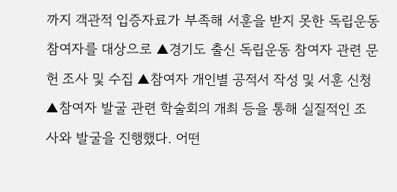까지 객관적 입증자료가 부족해 서훈을 받지 못한 독립운동 참여자를 대상으로 ▲경기도 출신 독립운동 참여자 관련 문헌 조사 및 수집 ▲참여자 개인별 공적서 작성 및 서훈 신청 ▲참여자 발굴 관련 학술회의 개최 등을 통해 실질적인 조사와 발굴을 진행했다. 어떤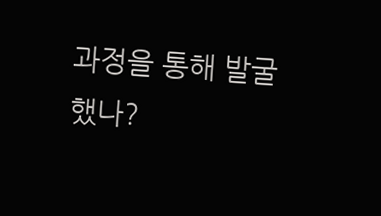과정을 통해 발굴했나?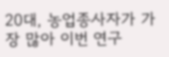20대, 농업종사자가 가장 많아 이번 연구